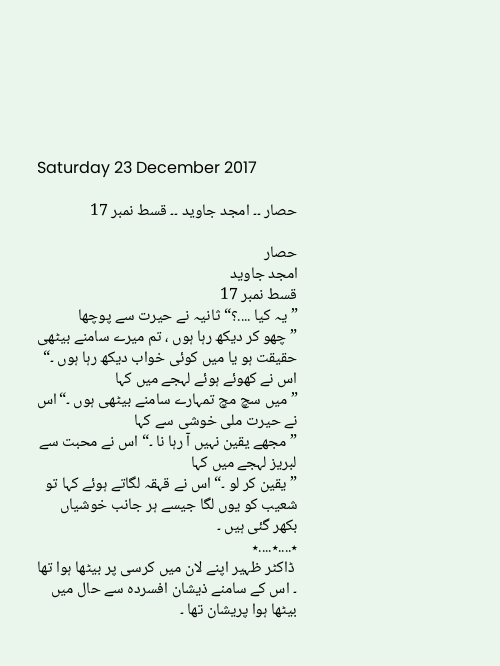Saturday 23 December 2017

حصار ۔۔ امجد جاوید ۔۔ قسط نمبر 17

حصار
امجد جاوید
قسط نمبر 17
” یہ کیا ....؟“ ثانیہ نے حیرت سے پوچھا
” چھو کر دیکھ رہا ہوں ، تم میرے سامنے بیٹھی حقیقت ہو یا میں کوئی خواب دیکھ رہا ہوں ۔“ اس نے کھوئے ہوئے لہجے میں کہا
” میں سچ مچ تمہارے سامنے بیٹھی ہوں ۔“اس نے حیرت ملی خوشی سے کہا
” مجھے یقین نہیں آ رہا نا ۔“ اس نے محبت سے لبریز لہجے میں کہا
” یقین کر لو ۔“ اس نے قہقہ لگاتے ہوئے کہا تو شعیب کو یوں لگا جیسے ہر جانب خوشیاں بکھر گئی ہیں ۔
٭....٭....٭
 ڈاکٹر ظہیر اپنے لان میں کرسی پر بیٹھا ہوا تھا ۔ اس کے سامنے ذیشان افسردہ سے حال میں بیٹھا ہوا پریشان تھا ۔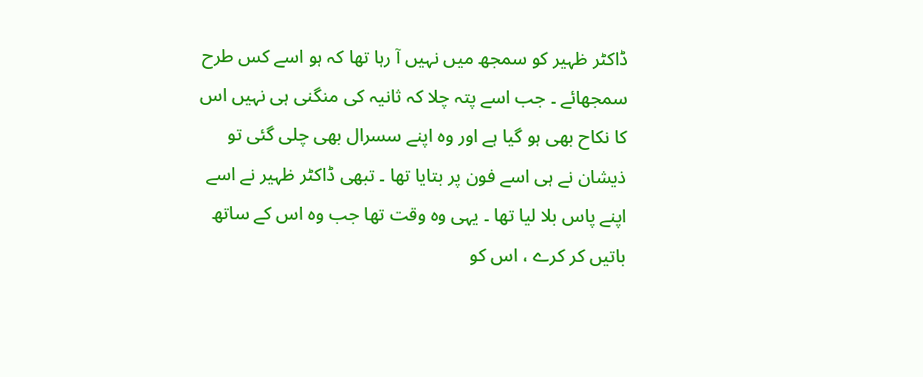ڈاکٹر ظہیر کو سمجھ میں نہیں آ رہا تھا کہ ہو اسے کس طرح سمجھائے ۔ جب اسے پتہ چلا کہ ثانیہ کی منگنی ہی نہیں اس کا نکاح بھی ہو گیا ہے اور وہ اپنے سسرال بھی چلی گئی تو ذیشان نے ہی اسے فون پر بتایا تھا ۔ تبھی ڈاکٹر ظہیر نے اسے اپنے پاس بلا لیا تھا ۔ یہی وہ وقت تھا جب وہ اس کے ساتھ باتیں کر کرے ، اس کو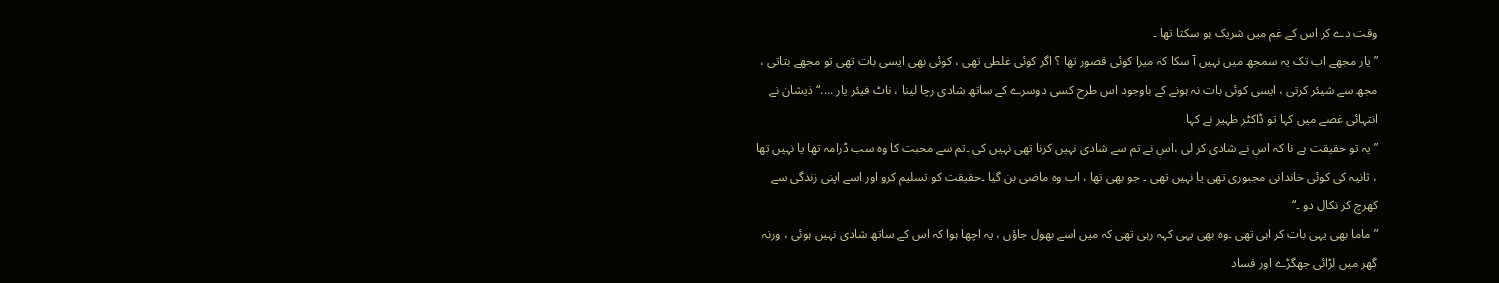وقت دے کر اس کے غم میں شریک ہو سکتا تھا ۔
” یار مجھے اب تک یہ سمجھ میں نہیں آ سکا کہ میرا کوئی قصور تھا ؟ اگر کوئی غلطی تھی ، کوئی بھی ایسی بات تھی تو مجھے بتاتی ، مجھ سے شیئر کرتی ، ایسی کوئی بات نہ ہونے کے باوجود اس طرح کسی دوسرے کے ساتھ شادی رچا لینا ، ناٹ فیئر یار ....“ ذیشان نے انتہائی غصے میں کہا تو ڈاکٹر ظہیر نے کہا
” یہ تو حقیقت ہے نا کہ اس نے شادی کر لی ،اس نے تم سے شادی نہیں کرنا تھی نہیں کی ۔تم سے محبت کا وہ سب ڈرامہ تھا یا نہیں تھا ، ثانیہ کی کوئی خاندانی مجبوری تھی یا نہیں تھی ۔ جو بھی تھا ، اب وہ ماضی بن گیا ۔حقیقت کو تسلیم کرو اور اسے اپنی زندگی سے کھرچ کر نکال دو ۔“
” ماما بھی یہی بات کر اہی تھی ۔وہ بھی یہی کہہ رہی تھی کہ میں اسے بھول جاؤں ، یہ اچھا ہوا کہ اس کے ساتھ شادی نہیں ہوئی ، ورنہ گھر میں لڑائی جھگڑے اور فساد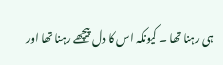ہی رہنا تھا ۔ کیونکہ اس کا دل پیچھے رہنا تھا اور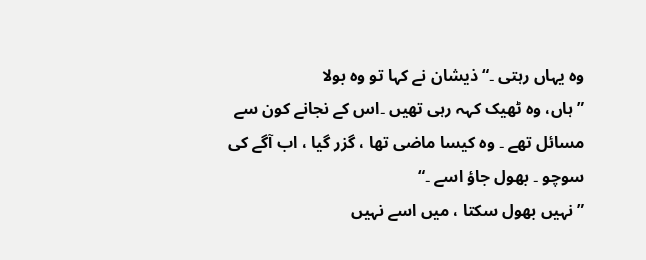وہ یہاں رہتی ۔“ ذیشان نے کہا تو وہ بولا
” ہاں، وہ ٹھیک کہہ رہی تھیں ۔اس کے نجانے کون سے مسائل تھے ۔ وہ کیسا ماضی تھا ، گزر گیا ، اب آگے کی سوچو ۔ بھول جاؤ اسے ۔“
” نہیں بھول سکتا ، میں اسے نہیں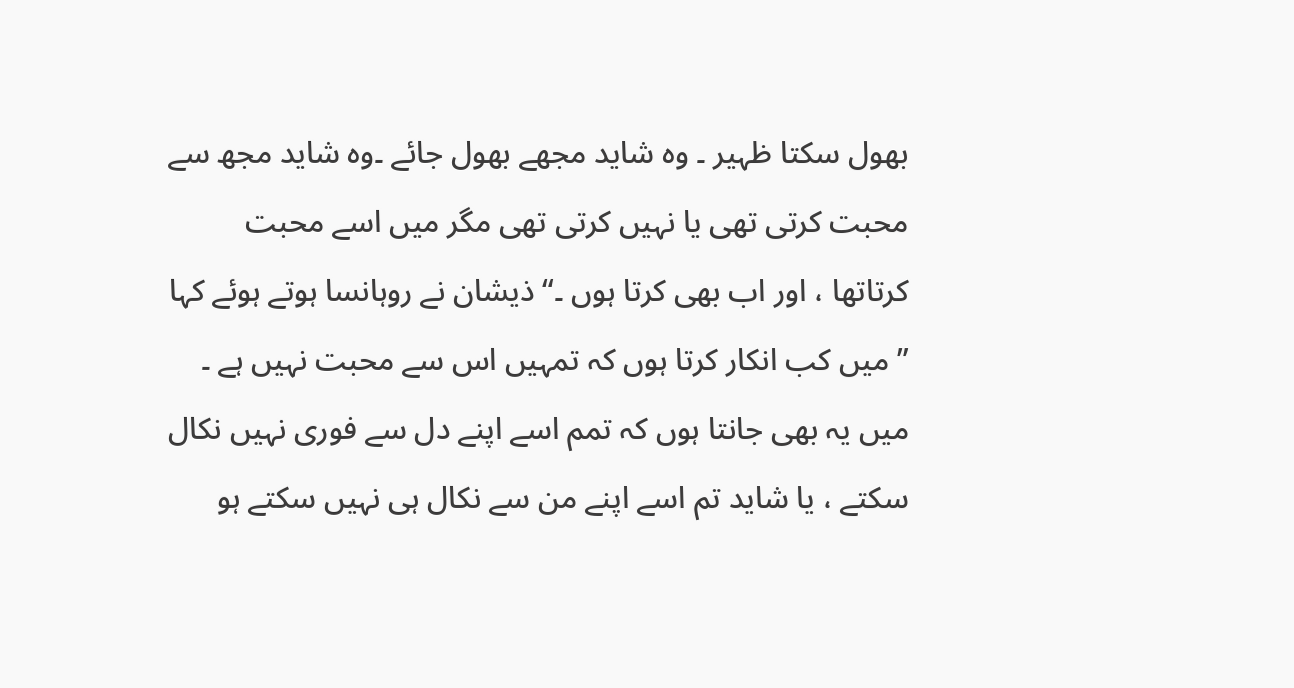بھول سکتا ظہیر ۔ وہ شاید مجھے بھول جائے ۔وہ شاید مجھ سے محبت کرتی تھی یا نہیں کرتی تھی مگر میں اسے محبت کرتاتھا ، اور اب بھی کرتا ہوں ۔“ ذیشان نے روہانسا ہوتے ہوئے کہا
” میں کب انکار کرتا ہوں کہ تمہیں اس سے محبت نہیں ہے ۔ میں یہ بھی جانتا ہوں کہ تمم اسے اپنے دل سے فوری نہیں نکال سکتے ، یا شاید تم اسے اپنے من سے نکال ہی نہیں سکتے ہو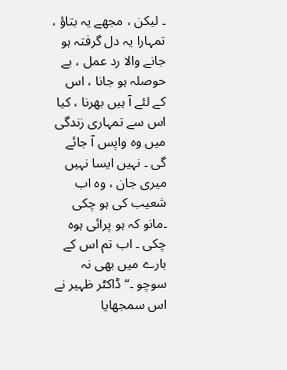۔ لیکن ، مجھے یہ بتاؤ ، تمہارا یہ دل گرفتہ ہو جانے والا رد عمل ، بے حوصلہ ہو جانا ، اس کے لئے آ ہیں بھرنا ، کیا اس سے تمہاری زندگی میں وہ واپس آ جائے گی ۔ نہیں ایسا نہیں میری جان ، وہ اب شعیب کی ہو چکی ۔مانو کہ ہو پرائی ہوہ چکی ۔ اب تم اس کے بارے میں بھی نہ سوچو ۔“ ڈاکٹر ظہیر نے اس سمجھایا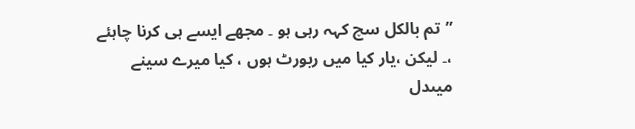”تم بالکل سچ کہہ رہی ہو ۔ مجھے ایسے ہی کرنا چاہئے ،۔ لیکن ،یار کیا میں ربورٹ ہوں ، کیا میرے سینے میںدل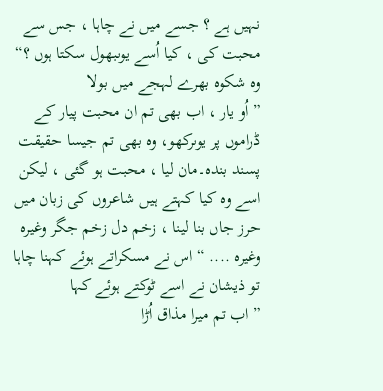نہیں ہے ؟ جسے میں نے چاہا ، جس سے محبت کی ، کیا اُسے یوںبھول سکتا ہوں ؟“ وہ شکوہ بھرے لہجے میں بولا
” اُو یار ، اب بھی تم ان محبت پیار کے ڈراموں پر یوںرکھو، وہ بھی تم جیسا حقیقت پسند بندہ۔مان لیا ، محبت ہو گئی ، لیکن اسے وہ کیا کہتے ہیں شاعروں کی زبان میں حرز جاں بنا لینا ، زخم دل زخم جگر وغیرہ وغیرہ .... “ اس نے مسکراتے ہوئے کہنا چاہا تو ذیشان نے اسے ٹوکتے ہوئے کہا
” اب تم میرا مذاق اُڑا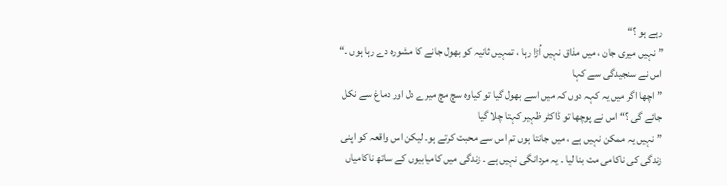رہے ہو ؟“
” نہیں میری جان ، میں مذاق نہیں اُڑا رہا ، تمہیں ثانیہ کو بھول جانے کا مشورہ دے رہا ہوں ۔“ اس نے سنجیدگی سے کہا
” اچھا اگر میں یہ کہہ دوں کہ میں اسے بھول گیا تو کیاوہ سچ مچ میرے دل اور دماغ سے نکل جائے گی ؟“ اس نے پوچھا تو ڈاکٹر ظہیر کہتا چلا گیا
” نہیں یہ ممکن نہیں ہے ، میں جانتا ہوں تم اس سے محبت کرتے ہو۔ لیکن اس واقعہ کو اپنی زندگی کی ناکامی مت بنا لیا ۔ یہ مردانگی نہیں ہے ۔ زندگی میں کامیابیوں کے ساتھ ناکامیاں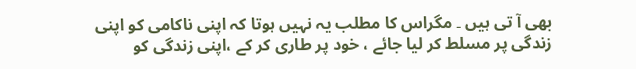بھی آ تی ہیں ۔ مگراس کا مطلب یہ نہیں ہوتا کہ اپنی ناکامی کو اپنی زندگی پر مسلط کر لیا جائے ، خود پر طاری کر کے ،اپنی زندگی کو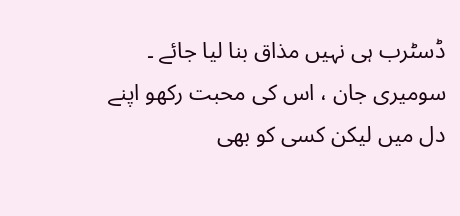ڈسٹرب ہی نہیں مذاق بنا لیا جائے ۔ سومیری جان ، اس کی محبت رکھو اپنے دل میں لیکن کسی کو بھی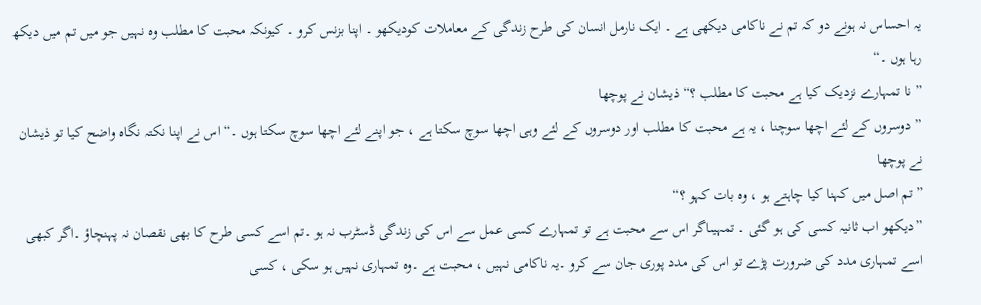یہ احساس نہ ہونے دو کہ تم نے ناکامی دیکھی ہے ۔ ایک نارمل انسان کی طرح زندگی کے معاملات کودیکھو ۔ اپنا بزنس کرو ۔ کیونکہ محبت کا مطلب وہ نہیں جو میں تم میں دیکھ رہا ہوں ۔“
” نا تمہارے نزدیک کیا ہے محبت کا مطلب ؟“ ذیشان نے پوچھا
” دوسروں کے لئے اچھا سوچنا ، یہ ہے محبت کا مطلب اور دوسروں کے لئے وہی اچھا سوچ سکتا ہے ، جو اپنے لئے اچھا سوچ سکتا ہوں ۔“ اس نے اپنا نکتہ نگاہ واضح کیا تو ذیشان نے پوچھا
”تم اصل میں کہنا کیا چاہتے ہو ، وہ بات کہو ؟“
”دیکھو اب ثانیہ کسی کی ہو گئی ۔ تمہیںاگر اس سے محبت ہے تو تمہارے کسی عمل سے اس کی زندگی ڈسٹرب نہ ہو ۔تم اسے کسی طرح کا بھی نقصان نہ پہنچاؤ ۔اگر کبھی اسے تمہاری مدد کی ضرورت پڑے تو اس کی مدد پوری جان سے کرو ۔یہ ناکامی نہیں ، محبت ہے ۔وہ تمہاری نہیں ہو سکی ، کسی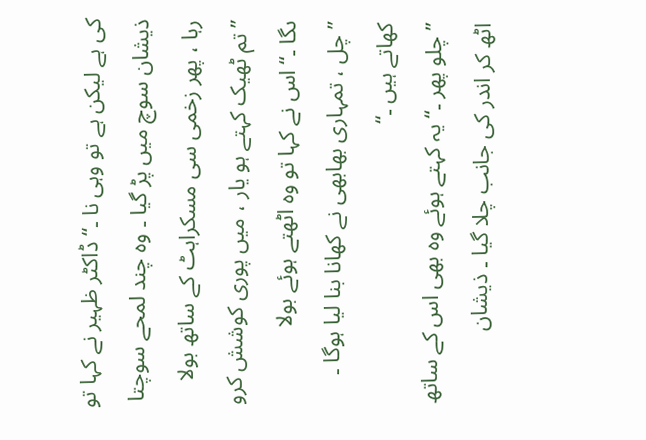کی ہے لیکن ہے تو وہی نا ۔“ ڈاکٹر ظہیر نے کہا تو ذیشان سوچ میں پڑ گیا ۔ وہ چند لمحے سوچتا رہا ، پھر زخمی سی مسکراہٹ کے ساتھ بولا
” تم ٹھیک کہتے ہو یار ، میں پوری کوشش کرو ںگا ۔“ اس نے کہا تو وہ اٹھتے ہوئے بولا
” چل ، تمہاری بھابھی نے کھانا بنا لیا ہوگا ۔ کھاتے ہیں ۔“
” چلو پھر ۔“ یہ کہتے ہوئے وہ بھی اس کے ساتھ اٹھ کر اندر کی جانب چلا گیا ۔ ذیشان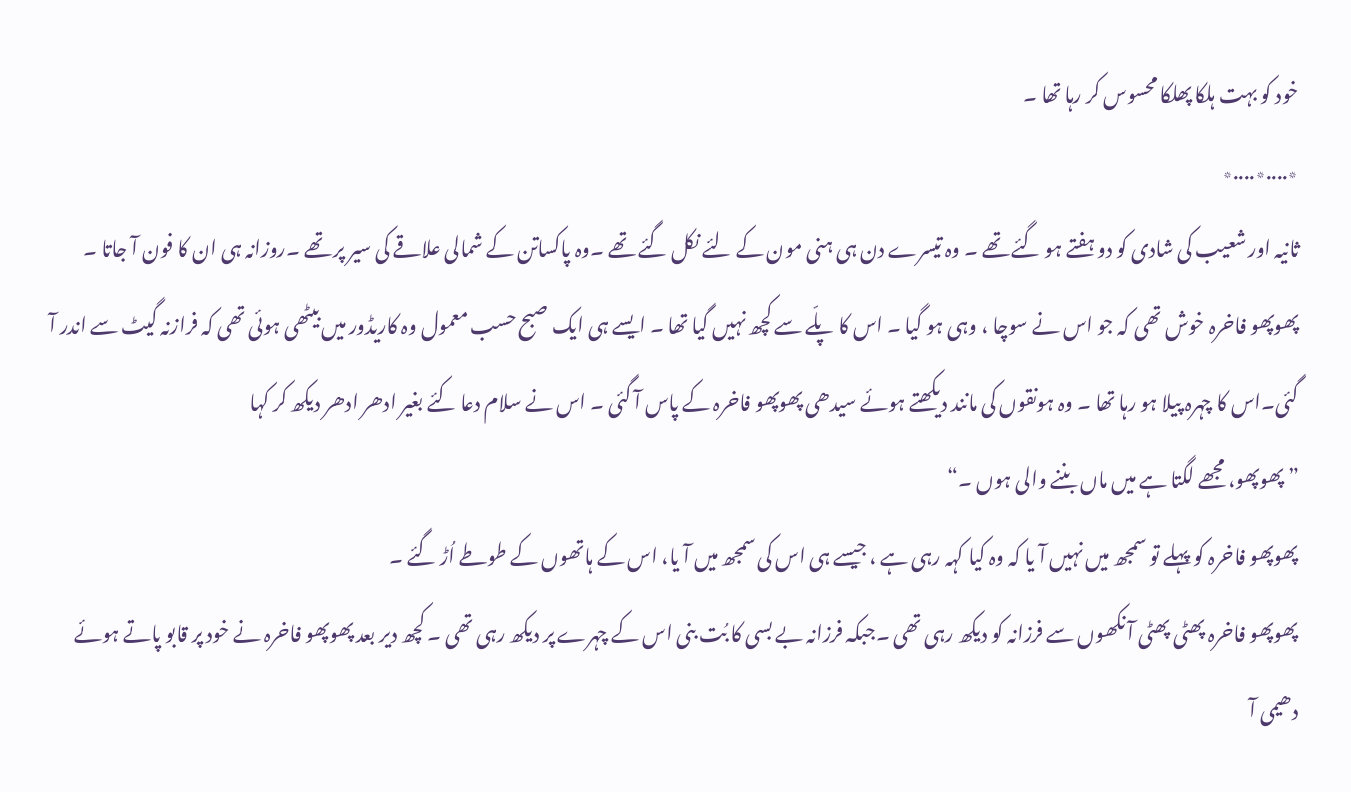خود کو بہت ہلکا پھلکا محسوس کر رہا تھا ۔
٭....٭....٭
ثانیہ اور شعیب کی شادی کو دو ہفتے ہو گئے تھے ۔ وہ تیسرے دن ہی ہنی مون کے لئے نکل گئے تھے ۔وہ پاکساتن کے شمالی علاقے کی سیر پر تھے ۔روزانہ ہی ان کا فون آ جاتا ۔ پھوپھو فاخرہ خوش تھی کہ جو اس نے سوچا ، وہی ہو گیا ۔ اس کا پلّے سے کچھ نہیں گیا تھا ۔ ایسے ہی ایک صبح حسب معمول وہ کاریڈور میں بیٹھی ہوئی تھی کہ فرازنہ گیٹ سے اندر آ گئی۔اس کا چہرہ پیلا ہو رہا تھا ۔ وہ ہونقوں کی مانند دیکھتے ہوئے سیدھی پھوپھو فاخرہ کے پاس آ گئی ۔ اس نے سلام دعا کئے بغیر ادھر ادھر دیکھ کر کہا
” پھوپھو، مجھے لگتا ہے میں ماں بننے والی ہوں ۔“
پھوپھو فاخرہ کو پہلے تو سمجھ میں نہیں آ یا کہ وہ کیا کہہ رہی ہے ، جیسے ہی اس کی سمجھ میں آ یا، اس کے ہاتھوں کے طوطے اُڑ گئے ۔
پھوپھو فاخرہ پھٹی پھٹی آ نکھوں سے فرزانہ کو دیکھ رہی تھی ۔جبکہ فرزانہ بے بسی کا بُت بنی اس کے چہرے پر دیکھ رہی تھی ۔ کچھ دیر بعد پھوپھو فاخرہ نے خود پر قابو پاتے ہوئے دھیمی آ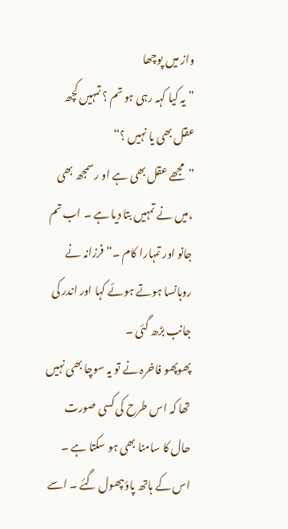واز میں پوچھا
” یہ کیا کہہ رہی ہو تم ؟ تمہیں کچھ عقل بھی یا نہیں ؟“
”مجھے عقل بھی ہے او رسمجھ بھی ،میں نے تمہیں بتا دیا ہے ۔ اب تم جانو اور تمہارا کام ۔“ فرزانہ نے روہانسا ہوتے ہوئے کہا اور اندر کی جانب بڑھ گئی ۔
پھوپھو فاخرہ نے تو یہ سوچا بھی نہیں تھا کہ اس طرح کی کسی صورت حال کا سامنا بھی ہو سکتا ہے ۔ اس کے ہاتھ پاؤںپھول گئے ۔ اسے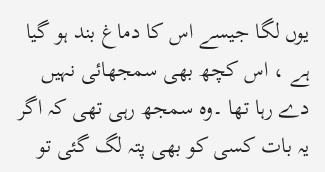یوں لگا جیسے اس کا دماغ بند ہو گیا ہے ، اس کچھ بھی سمجھائی نہیں دے رہا تھا ۔وہ سمجھ رہی تھی کہ اگر یہ بات کسی کو بھی پتہ لگ گئی تو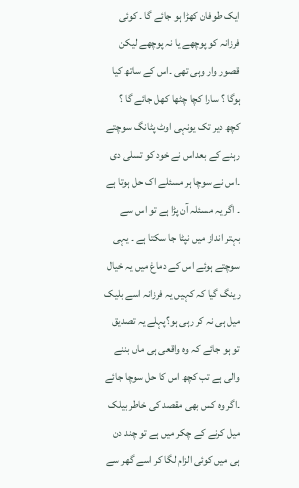ایک طوفان کھڑا ہو جائے گا ۔ کوئی فرزانہ کو پوچھے یا نہ پوچھے لیکن قصور وار وہی تھی ۔اس کے ساتھ کیا ہوگا ؟ سارا کچا چٹھا کھل جائے گا ؟ کچھ دیر تک یونہی اوٹ پٹانگ سوچتے رہنے کے بعداس نے خود کو تسلی دی ۔اس نے سوچا ہر مسئلے اک حل ہوتا ہے ۔ اگر یہ مسئلہ آن پڑا ہے تو اس سے بہتر انداز میں نپٹا جا سکتا ہے ۔ یہی سوچتے ہوئے اس کے دماغ میں یہ خیال رینگ گیا کہ کہیں یہ فرزانہ اسے بلیک میل ہی نہ کر رہی ہو؟پہلے یہ تصدیق تو ہو جائے کہ وہ واقعی ہی ماں بننے والی ہے تب کچھ اس کا حل سوچا جائے ۔اگر وہ کس بھی مقصد کی خاطر بیلک میل کرنے کے چکر میں ہے تو چند دن ہی میں کوئی الزام لگا کر اسے گھر سے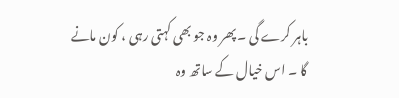باہر کرے گی ۔ پھر وہ جو بھی کہتی رہی ، کون مانے گا ۔ اس خیال کے ساتھ وہ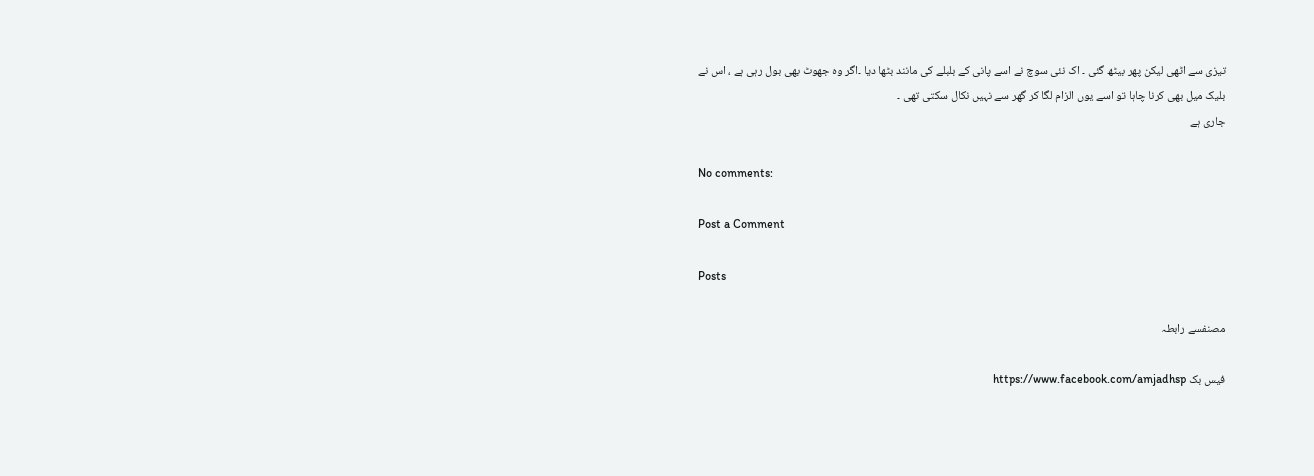تیزی سے اٹھی لیکن پھر بیٹھ گئی ۔ اک نئی سوچ نے اسے پانی کے بلبلے کی مانند بٹھا دیا ۔اگر وہ جھوٹ بھی بول رہی ہے ، اس نے
بلیک میل بھی کرنا چاہا تو اسے یوں الزام لگا کر گھر سے نہیں نکال سکتی تھی ۔
جاری ہے

No comments:

Post a Comment

Posts

مصنفسے رابطہ

فیس بک https://www.facebook.com/amjadhsp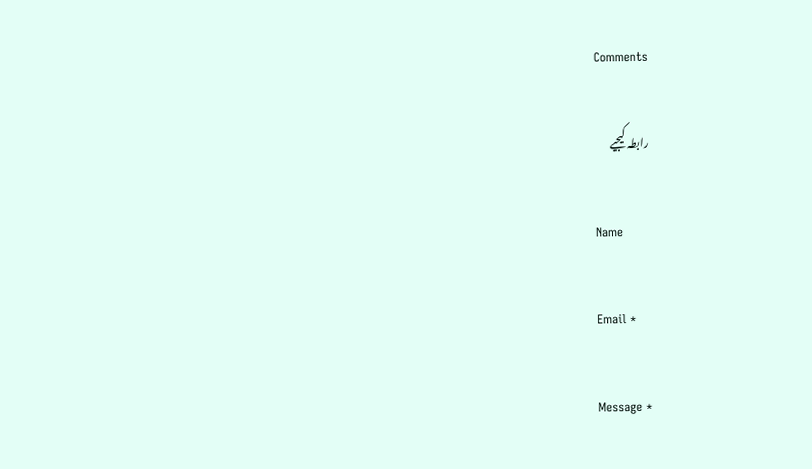Comments

رابطہ کیجیے

Name

Email *

Message *